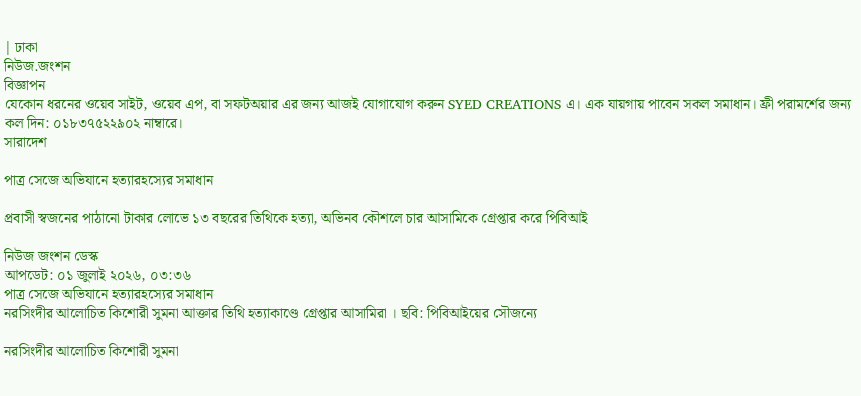| ঢাকা
নিউজ.জংশন
বিজ্ঞাপন
যেকোন ধরনের ওয়েব সাইট, ওয়েব এপ, বা সফটঅয়ার এর জন্য আজই যোগাযোগ করুন SYED CREATIONS এ। এক যায়গায় পাবেন সকল সমাধান। ফ্রী পরামর্শের জন্য কল দিন: ০১৮৩৭৫২২৯০২ নাম্বারে।
সারাদেশ

পাত্র সেজে অভিযানে হত্যারহস্যের সমাধান

প্রবাসী স্বজনের পাঠানো টাকার লোভে ১৩ বছরের তিথিকে হত্যা, অভিনব কৌশলে চার আসামিকে গ্রেপ্তার করে পিবিআই

নিউজ জংশন ডেস্ক
আপডেট: ০১ জুলাই ২০২৬, ০৩:৩৬
পাত্র সেজে অভিযানে হত্যারহস্যের সমাধান
নরসিংদীর আলোচিত কিশোরী সুমনা আক্তার তিথি হত্যাকাণ্ডে গ্রেপ্তার আসামিরা । ছবি: পিবিআইয়ের সৌজন্যে

নরসিংদীর আলোচিত কিশোরী সুমনা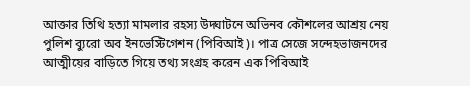আক্তার তিথি হত্যা মামলার রহস্য উদ্ঘাটনে অভিনব কৌশলের আশ্রয় নেয় পুলিশ ব্যুরো অব ইনভেস্টিগেশন (পিবিআই)। পাত্র সেজে সন্দেহভাজনদের আত্মীয়ের বাড়িতে গিয়ে তথ্য সংগ্রহ করেন এক পিবিআই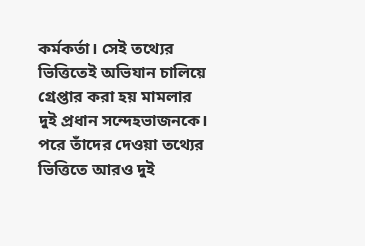কর্মকর্তা। সেই তথ্যের ভিত্তিতেই অভিযান চালিয়ে গ্রেপ্তার করা হয় মামলার দুই প্রধান সন্দেহভাজনকে। পরে তাঁদের দেওয়া তথ্যের ভিত্তিতে আরও দুই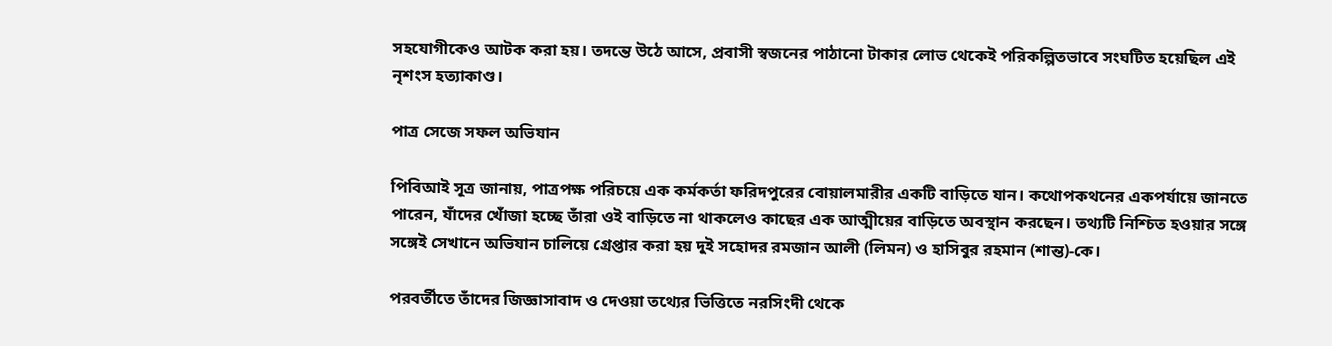সহযোগীকেও আটক করা হয়। তদন্তে উঠে আসে, প্রবাসী স্বজনের পাঠানো টাকার লোভ থেকেই পরিকল্পিতভাবে সংঘটিত হয়েছিল এই নৃশংস হত্যাকাণ্ড।

পাত্র সেজে সফল অভিযান

পিবিআই সূত্র জানায়, পাত্রপক্ষ পরিচয়ে এক কর্মকর্তা ফরিদপুরের বোয়ালমারীর একটি বাড়িতে যান। কথোপকথনের একপর্যায়ে জানতে পারেন, যাঁদের খোঁজা হচ্ছে তাঁরা ওই বাড়িতে না থাকলেও কাছের এক আত্মীয়ের বাড়িতে অবস্থান করছেন। তথ্যটি নিশ্চিত হওয়ার সঙ্গে সঙ্গেই সেখানে অভিযান চালিয়ে গ্রেপ্তার করা হয় দুই সহোদর রমজান আলী (লিমন) ও হাসিবুর রহমান (শান্ত)-কে।

পরবর্তীতে তাঁদের জিজ্ঞাসাবাদ ও দেওয়া তথ্যের ভিত্তিতে নরসিংদী থেকে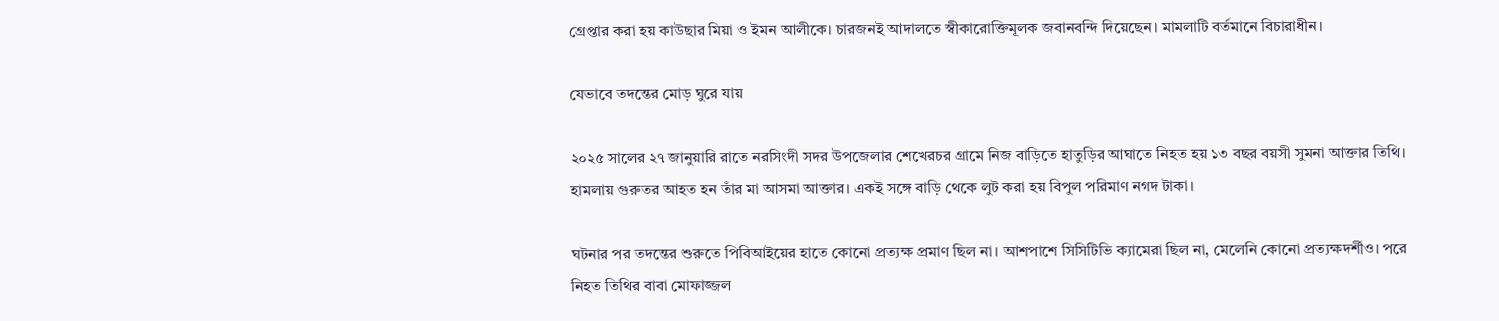গ্রেপ্তার করা হয় কাউছার মিয়া ও ইমন আলীকে। চারজনই আদালতে স্বীকারোক্তিমূলক জবানবন্দি দিয়েছেন। মামলাটি বর্তমানে বিচারাধীন।

যেভাবে তদন্তের মোড় ঘুরে যায়

২০২৫ সালের ২৭ জানুয়ারি রাতে নরসিংদী সদর উপজেলার শেখেরচর গ্রামে নিজ বাড়িতে হাতুড়ির আঘাতে নিহত হয় ১৩ বছর বয়সী সুমনা আক্তার তিথি। হামলায় গুরুতর আহত হন তাঁর মা আসমা আক্তার। একই সঙ্গে বাড়ি থেকে লুট করা হয় বিপুল পরিমাণ নগদ টাকা।

ঘটনার পর তদন্তের শুরুতে পিবিআইয়ের হাতে কোনো প্রত্যক্ষ প্রমাণ ছিল না। আশপাশে সিসিটিভি ক্যামেরা ছিল না, মেলেনি কোনো প্রত্যক্ষদর্শীও। পরে নিহত তিথির বাবা মোফাজ্জল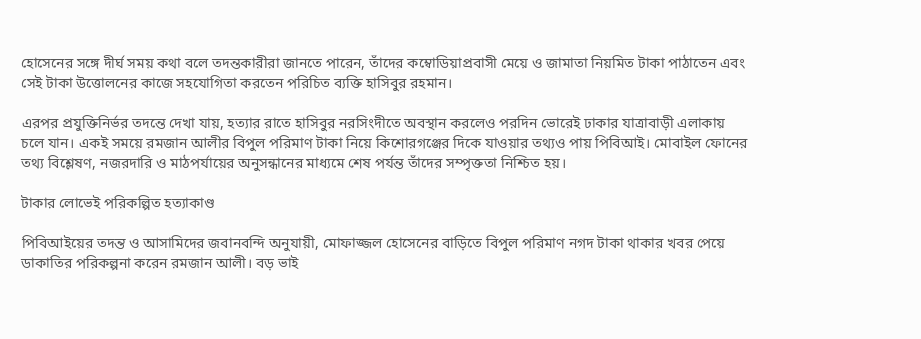হোসেনের সঙ্গে দীর্ঘ সময় কথা বলে তদন্তকারীরা জানতে পারেন, তাঁদের কম্বোডিয়াপ্রবাসী মেয়ে ও জামাতা নিয়মিত টাকা পাঠাতেন এবং সেই টাকা উত্তোলনের কাজে সহযোগিতা করতেন পরিচিত ব্যক্তি হাসিবুর রহমান।

এরপর প্রযুক্তিনির্ভর তদন্তে দেখা যায়, হত্যার রাতে হাসিবুর নরসিংদীতে অবস্থান করলেও পরদিন ভোরেই ঢাকার যাত্রাবাড়ী এলাকায় চলে যান। একই সময়ে রমজান আলীর বিপুল পরিমাণ টাকা নিয়ে কিশোরগঞ্জের দিকে যাওয়ার তথ্যও পায় পিবিআই। মোবাইল ফোনের তথ্য বিশ্লেষণ, নজরদারি ও মাঠপর্যায়ের অনুসন্ধানের মাধ্যমে শেষ পর্যন্ত তাঁদের সম্পৃক্ততা নিশ্চিত হয়।

টাকার লোভেই পরিকল্পিত হত্যাকাণ্ড

পিবিআইয়ের তদন্ত ও আসামিদের জবানবন্দি অনুযায়ী, মোফাজ্জল হোসেনের বাড়িতে বিপুল পরিমাণ নগদ টাকা থাকার খবর পেয়ে ডাকাতির পরিকল্পনা করেন রমজান আলী। বড় ভাই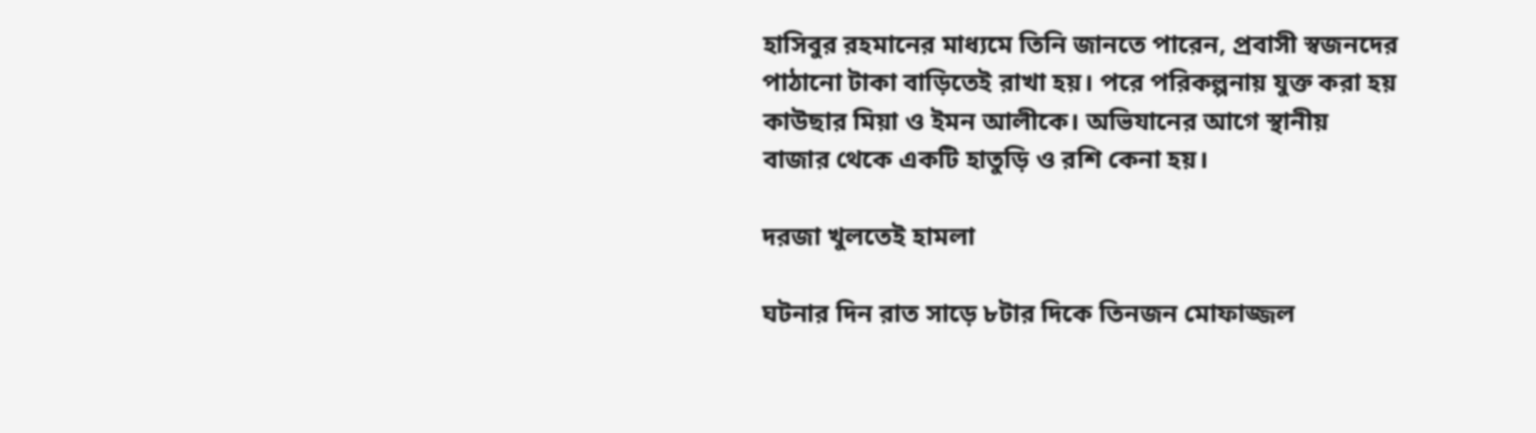হাসিবুর রহমানের মাধ্যমে তিনি জানতে পারেন, প্রবাসী স্বজনদের পাঠানো টাকা বাড়িতেই রাখা হয়। পরে পরিকল্পনায় যুক্ত করা হয় কাউছার মিয়া ও ইমন আলীকে। অভিযানের আগে স্থানীয় বাজার থেকে একটি হাতুড়ি ও রশি কেনা হয়।

দরজা খুলতেই হামলা

ঘটনার দিন রাত সাড়ে ৮টার দিকে তিনজন মোফাজ্জল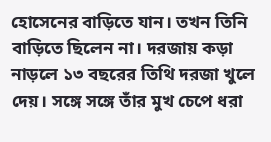হোসেনের বাড়িতে যান। তখন তিনি বাড়িতে ছিলেন না। দরজায় কড়া নাড়লে ১৩ বছরের তিথি দরজা খুলে দেয়। সঙ্গে সঙ্গে তাঁর মুখ চেপে ধরা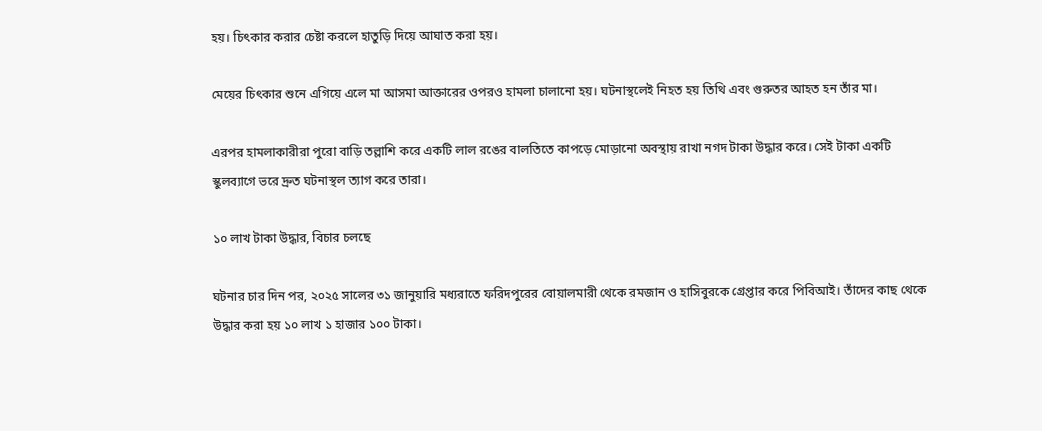হয়। চিৎকার করার চেষ্টা করলে হাতুড়ি দিয়ে আঘাত করা হয়।

মেয়ের চিৎকার শুনে এগিয়ে এলে মা আসমা আক্তারের ওপরও হামলা চালানো হয়। ঘটনাস্থলেই নিহত হয় তিথি এবং গুরুতর আহত হন তাঁর মা।

এরপর হামলাকারীরা পুরো বাড়ি তল্লাশি করে একটি লাল রঙের বালতিতে কাপড়ে মোড়ানো অবস্থায় রাখা নগদ টাকা উদ্ধার করে। সেই টাকা একটি স্কুলব্যাগে ভরে দ্রুত ঘটনাস্থল ত্যাগ করে তারা।

১০ লাখ টাকা উদ্ধার, বিচার চলছে

ঘটনার চার দিন পর, ২০২৫ সালের ৩১ জানুয়ারি মধ্যরাতে ফরিদপুরের বোয়ালমারী থেকে রমজান ও হাসিবুরকে গ্রেপ্তার করে পিবিআই। তাঁদের কাছ থেকে উদ্ধার করা হয় ১০ লাখ ১ হাজার ১০০ টাকা।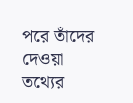পরে তাঁদের দেওয়া তথ্যের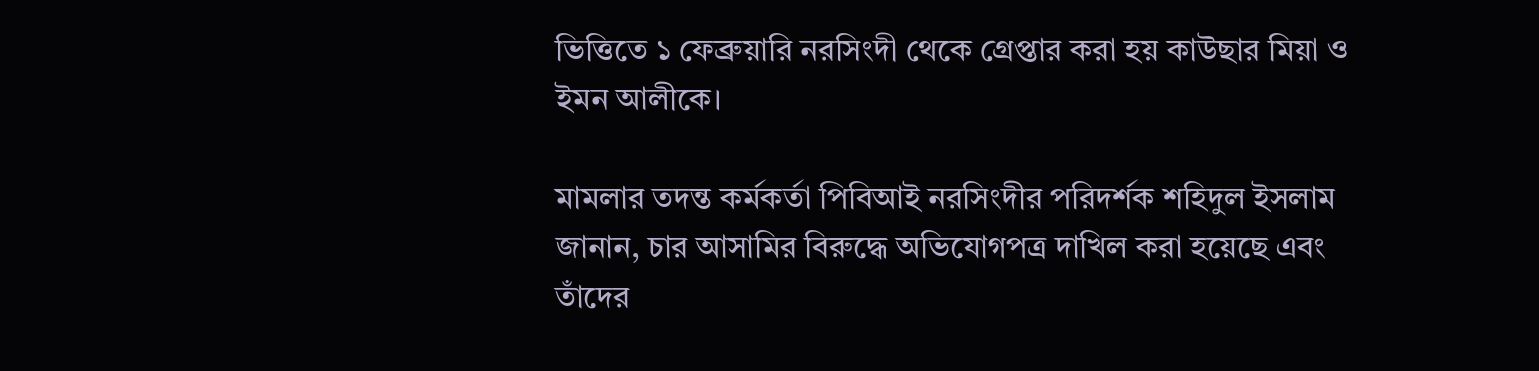ভিত্তিতে ১ ফেব্রুয়ারি নরসিংদী থেকে গ্রেপ্তার করা হয় কাউছার মিয়া ও ইমন আলীকে।

মামলার তদন্ত কর্মকর্তা পিবিআই নরসিংদীর পরিদর্শক শহিদুল ইসলাম জানান, চার আসামির বিরুদ্ধে অভিযোগপত্র দাখিল করা হয়েছে এবং তাঁদের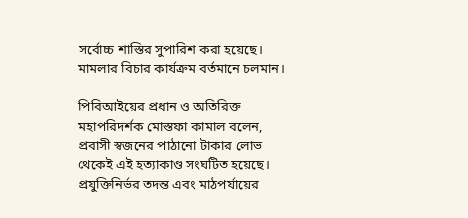সর্বোচ্চ শাস্তির সুপারিশ করা হয়েছে। মামলার বিচার কার্যক্রম বর্তমানে চলমান।

পিবিআইয়ের প্রধান ও অতিরিক্ত মহাপরিদর্শক মোস্তফা কামাল বলেন, প্রবাসী স্বজনের পাঠানো টাকার লোভ থেকেই এই হত্যাকাণ্ড সংঘটিত হয়েছে। প্রযুক্তিনির্ভর তদন্ত এবং মাঠপর্যায়ের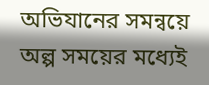অভিযানের সমন্বয়ে অল্প সময়ের মধ্যেই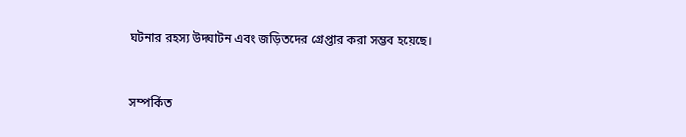ঘটনার রহস্য উদ্ঘাটন এবং জড়িতদের গ্রেপ্তার করা সম্ভব হয়েছে।


সম্পর্কিত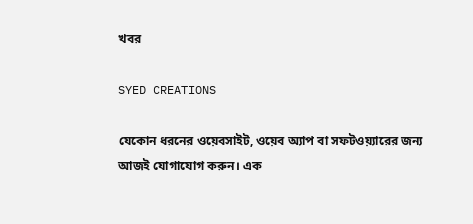খবর

SYED CREATIONS

যেকোন ধরনের ওয়েবসাইট, ওয়েব অ্যাপ বা সফটওয়্যারের জন্য আজই যোগাযোগ করুন। এক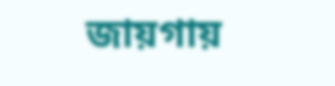জায়গায়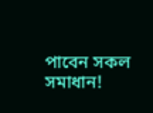পাবেন সকল সমাধান!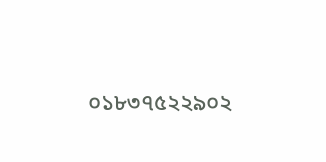০১৮৩৭৫২২৯০২